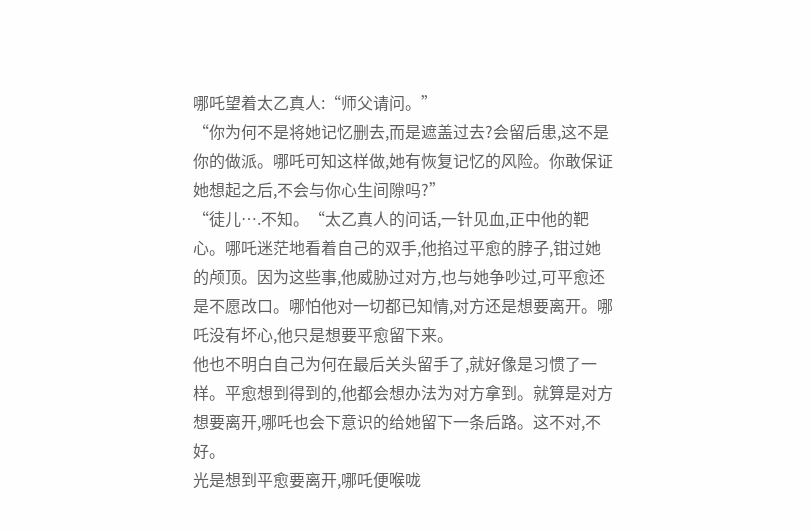哪吒望着太乙真人:“师父请问。”
“你为何不是将她记忆删去,而是遮盖过去?会留后患,这不是你的做派。哪吒可知这样做,她有恢复记忆的风险。你敢保证她想起之后,不会与你心生间隙吗?”
“徒儿….不知。“太乙真人的问话,一针见血,正中他的靶心。哪吒迷茫地看着自己的双手,他掐过平愈的脖子,钳过她的颅顶。因为这些事,他威胁过对方,也与她争吵过,可平愈还是不愿改口。哪怕他对一切都已知情,对方还是想要离开。哪吒没有坏心,他只是想要平愈留下来。
他也不明白自己为何在最后关头留手了,就好像是习惯了一样。平愈想到得到的,他都会想办法为对方拿到。就算是对方想要离开,哪吒也会下意识的给她留下一条后路。这不对,不好。
光是想到平愈要离开,哪吒便喉咙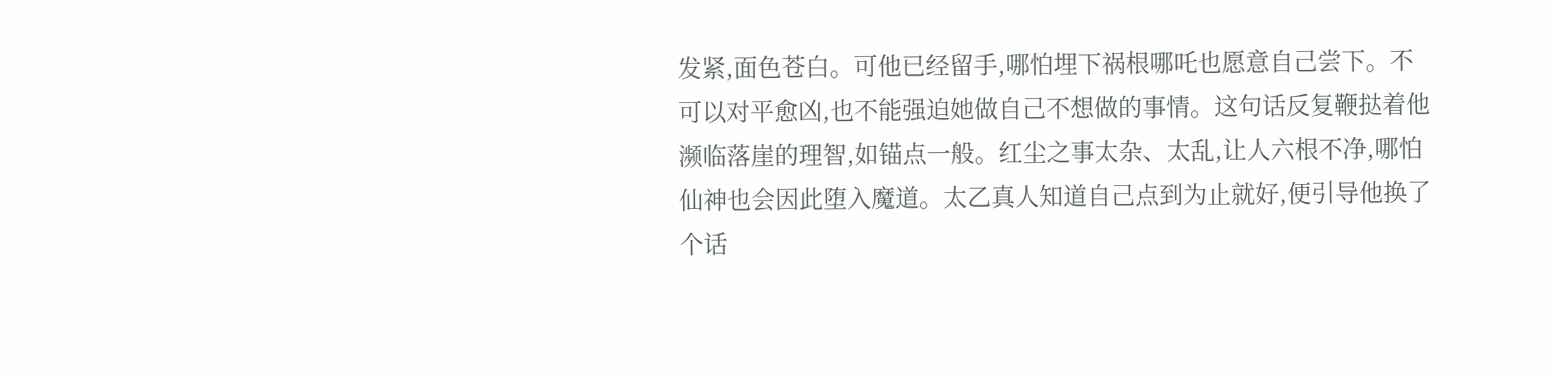发紧,面色苍白。可他已经留手,哪怕埋下祸根哪吒也愿意自己尝下。不可以对平愈凶,也不能强迫她做自己不想做的事情。这句话反复鞭挞着他濒临落崖的理智,如锚点一般。红尘之事太杂、太乱,让人六根不净,哪怕仙神也会因此堕入魔道。太乙真人知道自己点到为止就好,便引导他换了个话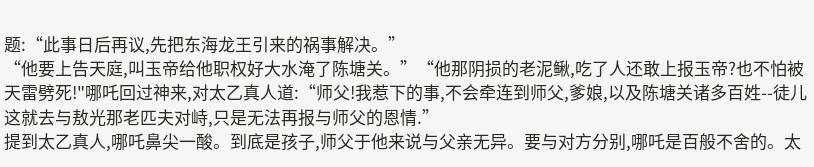题:“此事日后再议,先把东海龙王引来的祸事解决。”
“他要上告天庭,叫玉帝给他职权好大水淹了陈塘关。”“他那阴损的老泥鳅,吃了人还敢上报玉帝?也不怕被天雷劈死!"哪吒回过神来,对太乙真人道:“师父!我惹下的事,不会牵连到师父,爹娘,以及陈塘关诸多百姓--徒儿这就去与敖光那老匹夫对峙,只是无法再报与师父的恩情.”
提到太乙真人,哪吒鼻尖一酸。到底是孩子,师父于他来说与父亲无异。要与对方分别,哪吒是百般不舍的。太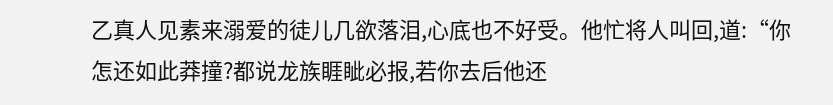乙真人见素来溺爱的徒儿几欲落泪,心底也不好受。他忙将人叫回,道:“你怎还如此莽撞?都说龙族睚眦必报,若你去后他还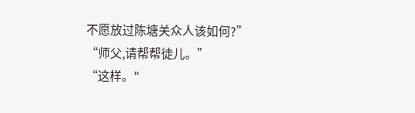不愿放过陈塘关众人该如何?”
“师父,请帮帮徒儿。”
“这样。"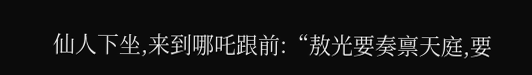仙人下坐,来到哪吒跟前:“敖光要奏禀天庭,要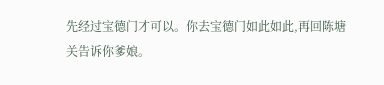先经过宝德门才可以。你去宝德门如此如此,再回陈塘关告诉你爹娘。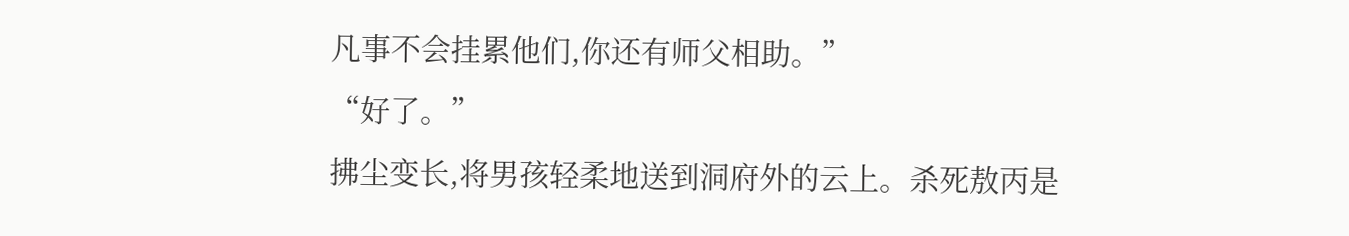凡事不会挂累他们,你还有师父相助。”
“好了。”
拂尘变长,将男孩轻柔地送到洞府外的云上。杀死敖丙是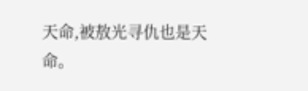天命,被敖光寻仇也是天命。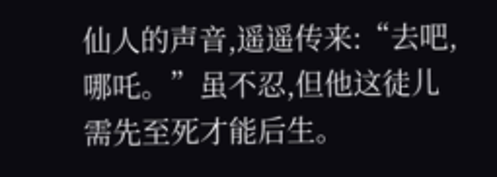仙人的声音,遥遥传来:“去吧,哪吒。”虽不忍,但他这徒儿需先至死才能后生。